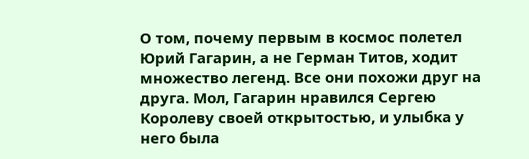О том, почему первым в космос полетел Юрий Гагарин, а не Герман Титов, ходит множество легенд. Все они похожи друг на друга. Мол, Гагарин нравился Сергею Королеву своей открытостью, и улыбка у него была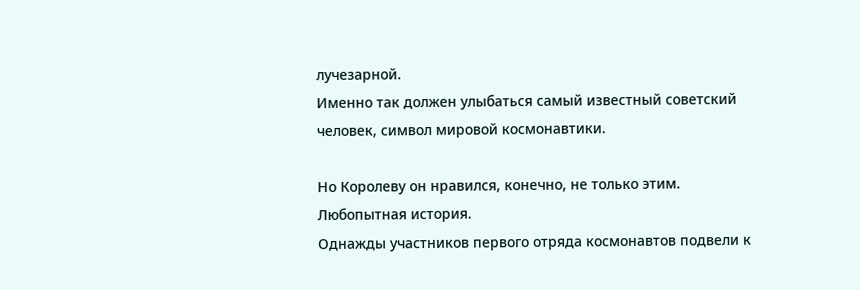лучезарной.
Именно так должен улыбаться самый известный советский человек, символ мировой космонавтики.

Но Королеву он нравился, конечно, не только этим.
Любопытная история.
Однажды участников первого отряда космонавтов подвели к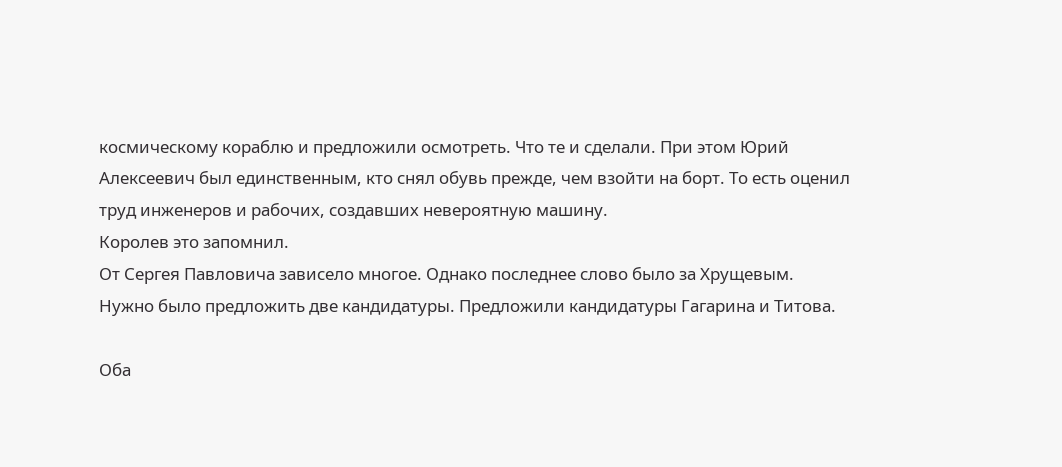космическому кораблю и предложили осмотреть. Что те и сделали. При этом Юрий Алексеевич был единственным, кто снял обувь прежде, чем взойти на борт. То есть оценил труд инженеров и рабочих, создавших невероятную машину.
Королев это запомнил.
От Сергея Павловича зависело многое. Однако последнее слово было за Хрущевым.
Нужно было предложить две кандидатуры. Предложили кандидатуры Гагарина и Титова.

Оба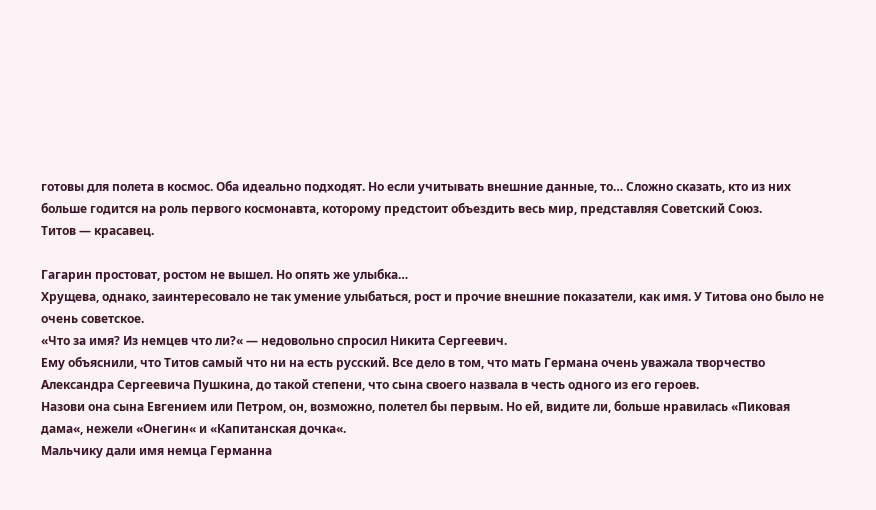готовы для полета в космос. Оба идеально подходят. Но если учитывать внешние данные, то… Сложно сказать, кто из них больше годится на роль первого космонавта, которому предстоит объездить весь мир, представляя Советский Союз.
Титов — красавец.

Гагарин простоват, ростом не вышел. Но опять же улыбка…
Хрущева, однако, заинтересовало не так умение улыбаться, рост и прочие внешние показатели, как имя. У Титова оно было не очень советское.
«Что за имя? Из немцев что ли?« — недовольно спросил Никита Сергеевич.
Ему объяснили, что Титов самый что ни на есть русский. Все дело в том, что мать Германа очень уважала творчество Александра Сергеевича Пушкина, до такой степени, что сына своего назвала в честь одного из его героев.
Назови она сына Евгением или Петром, он, возможно, полетел бы первым. Но ей, видите ли, больше нравилась «Пиковая дама«, нежели «Онегин« и «Капитанская дочка«.
Мальчику дали имя немца Германна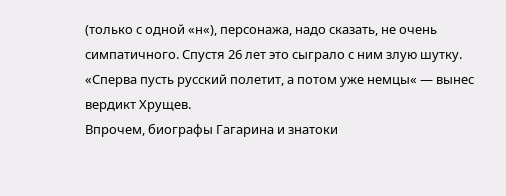(только с одной «н«), персонажа, надо сказать, не очень симпатичного. Спустя 26 лет это сыграло с ним злую шутку.
«Сперва пусть русский полетит, а потом уже немцы« — вынес вердикт Хрущев.
Впрочем, биографы Гагарина и знатоки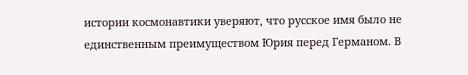истории космонавтики уверяют, что русское имя было не единственным преимуществом Юрия перед Германом. В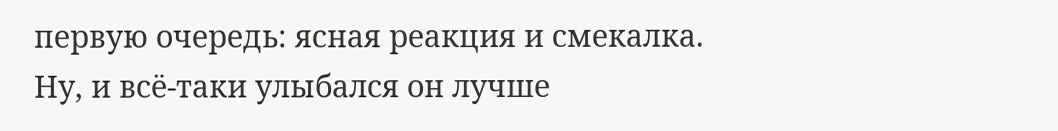первую очередь: ясная реакция и смекалка.
Ну, и всё-таки улыбался он лучше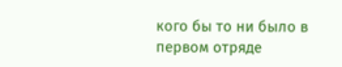кого бы то ни было в первом отряде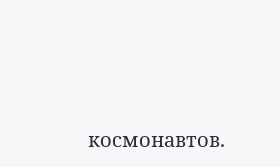космонавтов.